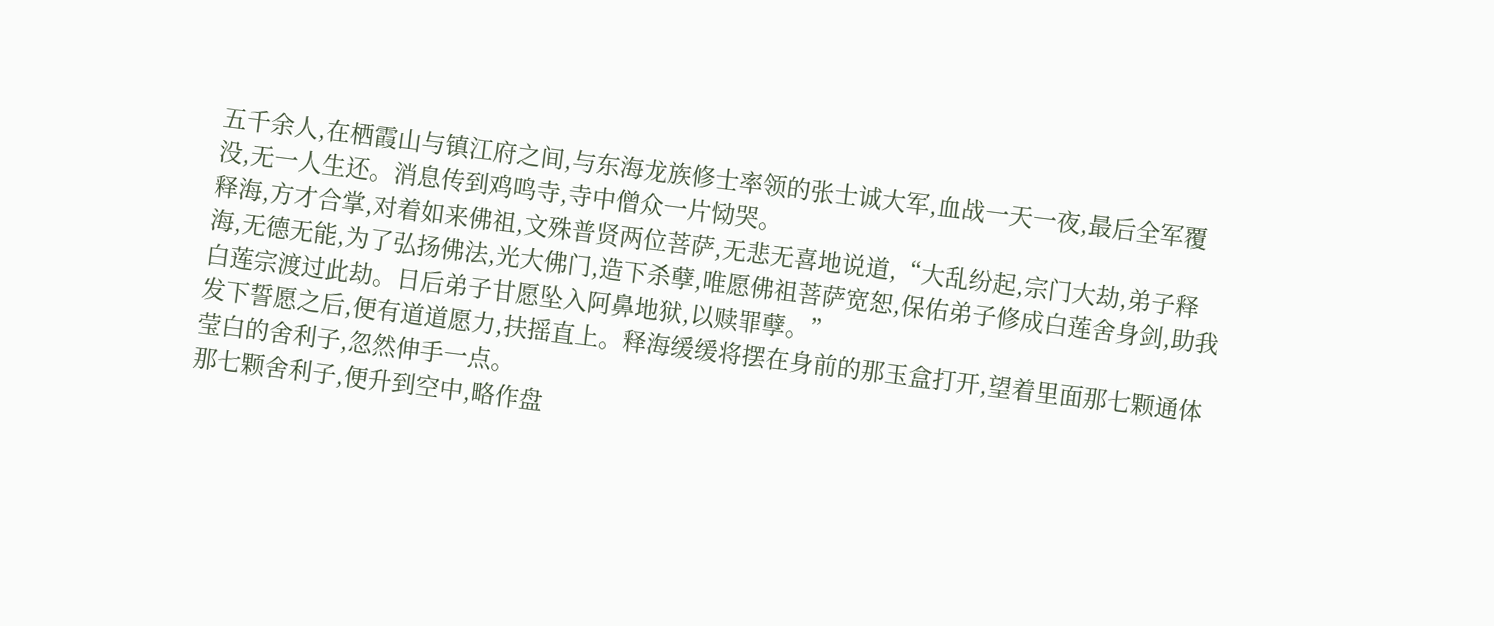五千余人,在栖霞山与镇江府之间,与东海龙族修士率领的张士诚大军,血战一天一夜,最后全军覆没,无一人生还。消息传到鸡鸣寺,寺中僧众一片恸哭。
释海,方才合掌,对着如来佛祖,文殊普贤两位菩萨,无悲无喜地说道,“大乱纷起,宗门大劫,弟子释海,无德无能,为了弘扬佛法,光大佛门,造下杀孽,唯愿佛祖菩萨宽恕,保佑弟子修成白莲舍身剑,助我白莲宗渡过此劫。日后弟子甘愿坠入阿鼻地狱,以赎罪孽。”
发下誓愿之后,便有道道愿力,扶摇直上。释海缓缓将摆在身前的那玉盒打开,望着里面那七颗通体莹白的舍利子,忽然伸手一点。
那七颗舍利子,便升到空中,略作盘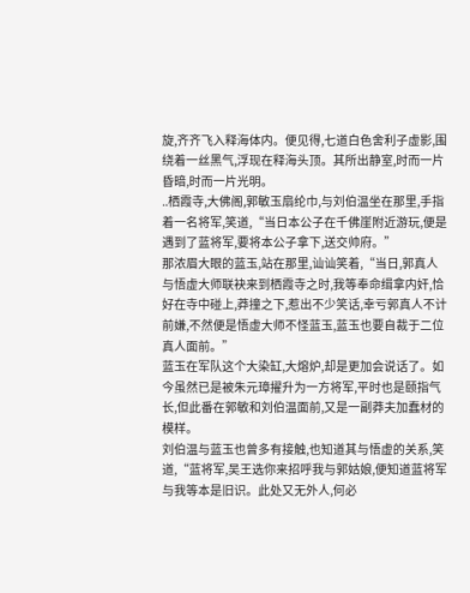旋,齐齐飞入释海体内。便见得,七道白色舍利子虚影,围绕着一丝黑气,浮现在释海头顶。其所出静室,时而一片昏暗,时而一片光明。
..栖霞寺,大佛阁,郭敏玉扇纶巾,与刘伯温坐在那里,手指着一名将军,笑道,“当日本公子在千佛崖附近游玩,便是遇到了蓝将军,要将本公子拿下,送交帅府。”
那浓眉大眼的蓝玉,站在那里,讪讪笑着,“当日,郭真人与悟虚大师联袂来到栖霞寺之时,我等奉命缉拿内奸,恰好在寺中碰上,莽撞之下,惹出不少笑话,幸亏郭真人不计前嫌,不然便是悟虚大师不怪蓝玉,蓝玉也要自裁于二位真人面前。”
蓝玉在军队这个大染缸,大熔炉,却是更加会说话了。如今虽然已是被朱元璋擢升为一方将军,平时也是颐指气长,但此番在郭敏和刘伯温面前,又是一副莽夫加蠢材的模样。
刘伯温与蓝玉也曾多有接触,也知道其与悟虚的关系,笑道,“蓝将军,吴王选你来招呼我与郭姑娘,便知道蓝将军与我等本是旧识。此处又无外人,何必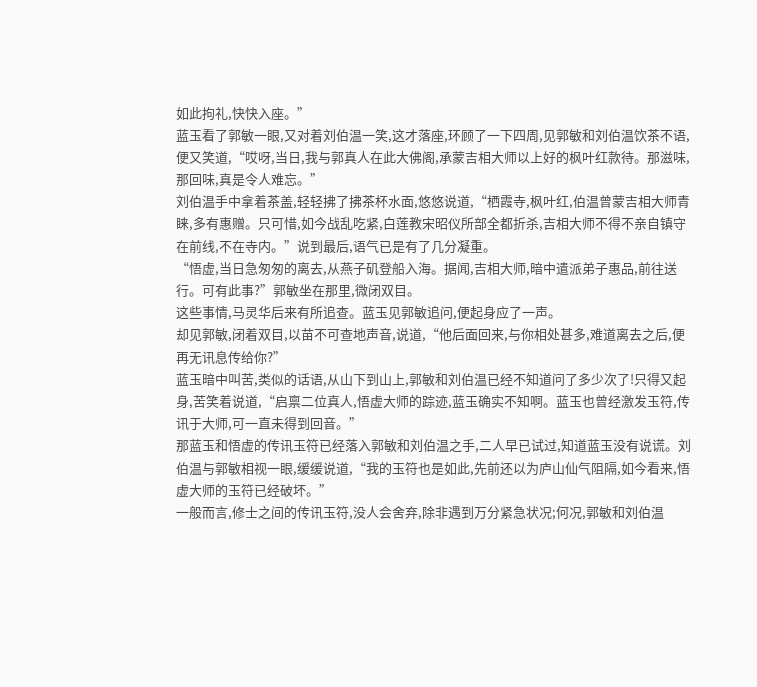如此拘礼,快快入座。”
蓝玉看了郭敏一眼,又对着刘伯温一笑,这才落座,环顾了一下四周,见郭敏和刘伯温饮茶不语,便又笑道,“哎呀,当日,我与郭真人在此大佛阁,承蒙吉相大师以上好的枫叶红款待。那滋味,那回味,真是令人难忘。”
刘伯温手中拿着茶盖,轻轻拂了拂茶杯水面,悠悠说道,“栖霞寺,枫叶红,伯温曾蒙吉相大师青睐,多有惠赠。只可惜,如今战乱吃紧,白莲教宋昭仪所部全都折杀,吉相大师不得不亲自镇守在前线,不在寺内。”说到最后,语气已是有了几分凝重。
“悟虚,当日急匆匆的离去,从燕子矶登船入海。据闻,吉相大师,暗中遣派弟子惠品,前往送行。可有此事?”郭敏坐在那里,微闭双目。
这些事情,马灵华后来有所追查。蓝玉见郭敏追问,便起身应了一声。
却见郭敏,闭着双目,以苗不可查地声音,说道,“他后面回来,与你相处甚多,难道离去之后,便再无讯息传给你?”
蓝玉暗中叫苦,类似的话语,从山下到山上,郭敏和刘伯温已经不知道问了多少次了!只得又起身,苦笑着说道,“启禀二位真人,悟虚大师的踪迹,蓝玉确实不知啊。蓝玉也曾经激发玉符,传讯于大师,可一直未得到回音。”
那蓝玉和悟虚的传讯玉符已经落入郭敏和刘伯温之手,二人早已试过,知道蓝玉没有说谎。刘伯温与郭敏相视一眼,缓缓说道,“我的玉符也是如此,先前还以为庐山仙气阻隔,如今看来,悟虚大师的玉符已经破坏。”
一般而言,修士之间的传讯玉符,没人会舍弃,除非遇到万分紧急状况;何况,郭敏和刘伯温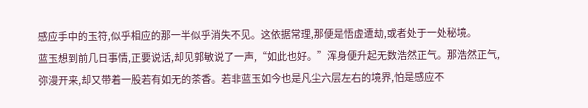感应手中的玉符,似乎相应的那一半似乎消失不见。这依据常理,那便是悟虚遭劫,或者处于一处秘境。
蓝玉想到前几日事情,正要说话,却见郭敏说了一声,“如此也好。”浑身便升起无数浩然正气。那浩然正气,弥漫开来,却又带着一股若有如无的茶香。若非蓝玉如今也是凡尘六层左右的境界,怕是感应不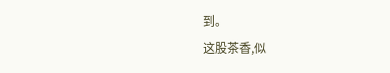到。
这股茶香,似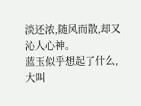淡还浓,随风而散,却又沁人心神。
蓝玉似乎想起了什么,大叫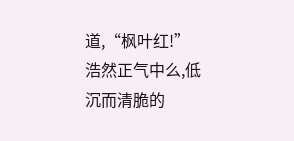道,“枫叶红!”
浩然正气中么,低沉而清脆的